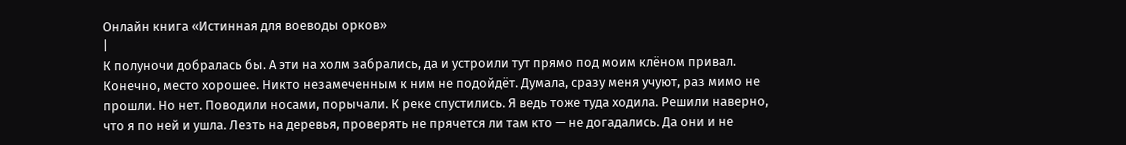Онлайн книга «Истинная для воеводы орков»
|
К полуночи добралась бы. А эти на холм забрались, да и устроили тут прямо под моим клёном привал. Конечно, место хорошее. Никто незамеченным к ним не подойдёт. Думала, сразу меня учуют, раз мимо не прошли. Но нет. Поводили носами, порычали. К реке спустились. Я ведь тоже туда ходила. Решили наверно, что я по ней и ушла. Лезть на деревья, проверять не прячется ли там кто — не догадались. Да они и не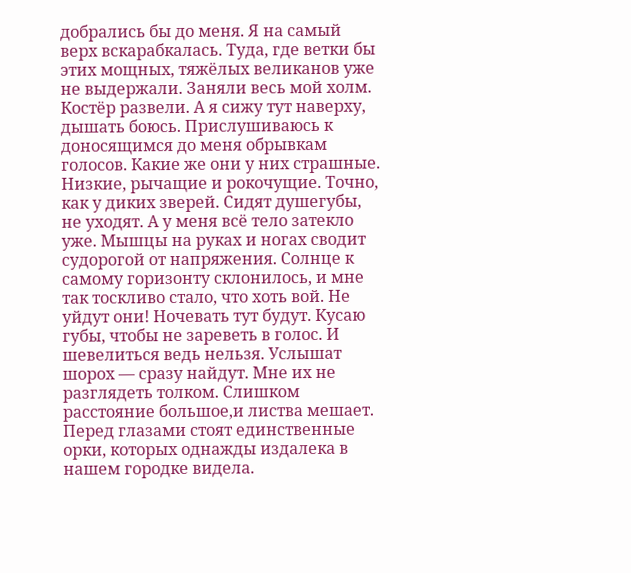добрались бы до меня. Я на самый верх вскарабкалась. Туда, где ветки бы этих мощных, тяжёлых великанов уже не выдержали. Заняли весь мой холм. Костёр развели. А я сижу тут наверху, дышать боюсь. Прислушиваюсь к доносящимся до меня обрывкам голосов. Какие же они у них страшные. Низкие, рычащие и рокочущие. Точно, как у диких зверей. Сидят душегубы, не уходят. А у меня всё тело затекло уже. Мышцы на руках и ногах сводит судорогой от напряжения. Солнце к самому горизонту склонилось, и мне так тоскливо стало, что хоть вой. Не уйдут они! Ночевать тут будут. Кусаю губы, чтобы не зареветь в голос. И шевелиться ведь нельзя. Услышат шорох — сразу найдут. Мне их не разглядеть толком. Слишком расстояние большое,и листва мешает. Перед глазами стоят единственные орки, которых однажды издалека в нашем городке видела.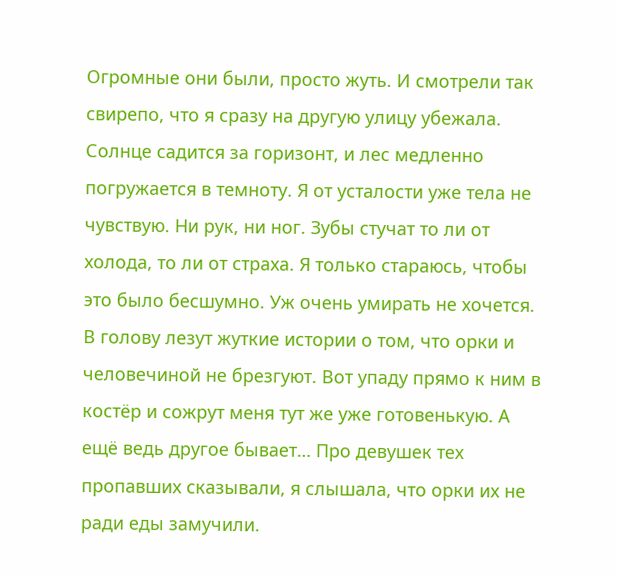Огромные они были, просто жуть. И смотрели так свирепо, что я сразу на другую улицу убежала. Солнце садится за горизонт, и лес медленно погружается в темноту. Я от усталости уже тела не чувствую. Ни рук, ни ног. Зубы стучат то ли от холода, то ли от страха. Я только стараюсь, чтобы это было бесшумно. Уж очень умирать не хочется. В голову лезут жуткие истории о том, что орки и человечиной не брезгуют. Вот упаду прямо к ним в костёр и сожрут меня тут же уже готовенькую. А ещё ведь другое бывает… Про девушек тех пропавших сказывали, я слышала, что орки их не ради еды замучили.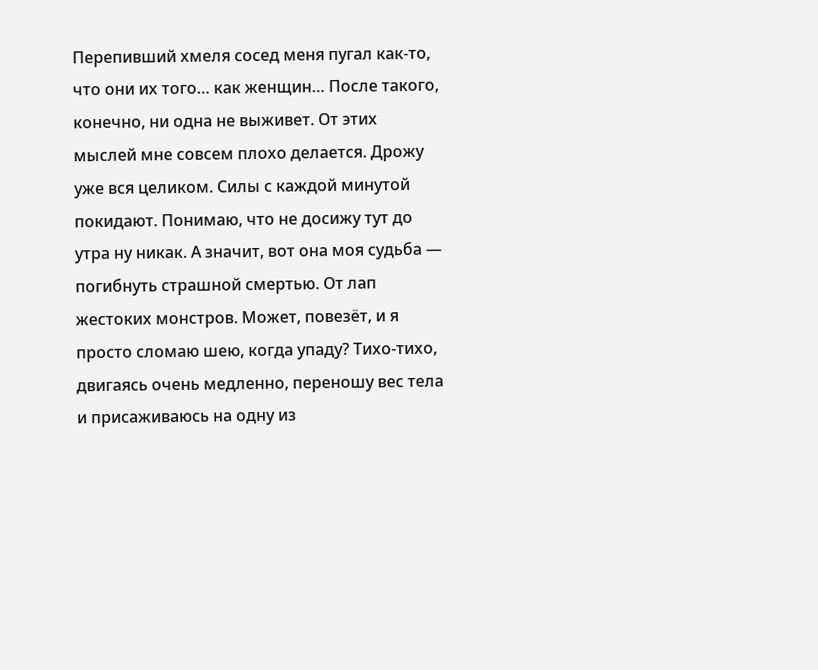Перепивший хмеля сосед меня пугал как-то, что они их того… как женщин… После такого, конечно, ни одна не выживет. От этих мыслей мне совсем плохо делается. Дрожу уже вся целиком. Силы с каждой минутой покидают. Понимаю, что не досижу тут до утра ну никак. А значит, вот она моя судьба — погибнуть страшной смертью. От лап жестоких монстров. Может, повезёт, и я просто сломаю шею, когда упаду? Тихо-тихо, двигаясь очень медленно, переношу вес тела и присаживаюсь на одну из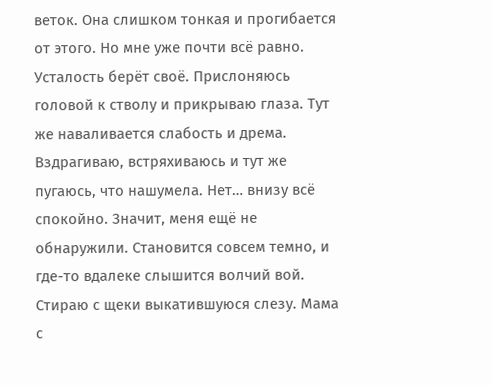веток. Она слишком тонкая и прогибается от этого. Но мне уже почти всё равно. Усталость берёт своё. Прислоняюсь головой к стволу и прикрываю глаза. Тут же наваливается слабость и дрема. Вздрагиваю, встряхиваюсь и тут же пугаюсь, что нашумела. Нет… внизу всё спокойно. Значит, меня ещё не обнаружили. Становится совсем темно, и где-то вдалеке слышится волчий вой. Стираю с щеки выкатившуюся слезу. Мама с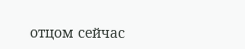отцом сейчас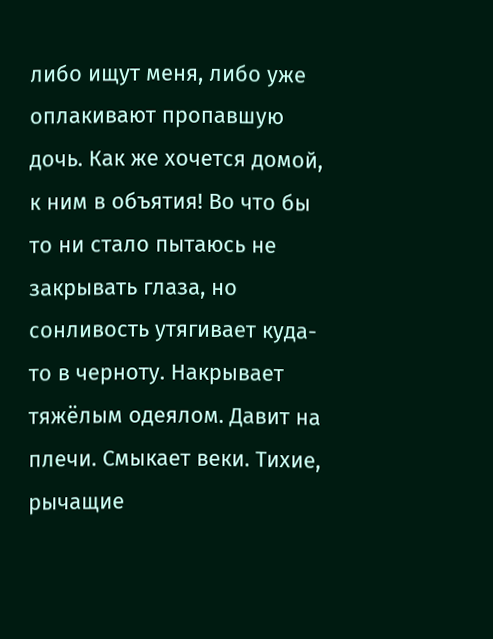либо ищут меня, либо уже оплакивают пропавшую дочь. Как же хочется домой, к ним в объятия! Во что бы то ни стало пытаюсь не закрывать глаза, но сонливость утягивает куда-то в черноту. Накрывает тяжёлым одеялом. Давит на плечи. Смыкает веки. Тихие, рычащие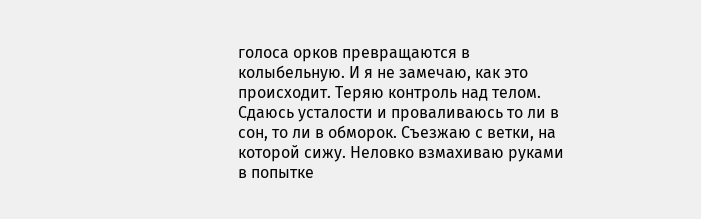голоса орков превращаются в колыбельную. И я не замечаю, как это происходит. Теряю контроль над телом. Сдаюсь усталости и проваливаюсь то ли в сон, то ли в обморок. Съезжаю с ветки, на которой сижу. Неловко взмахиваю руками в попытке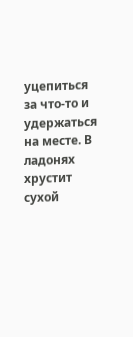уцепиться за что-то и удержаться на месте. В ладонях хрустит сухой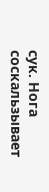сук. Нога соскальзывает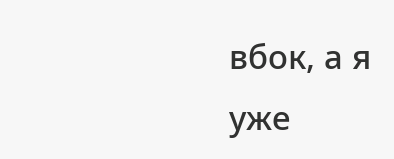вбок, а я уже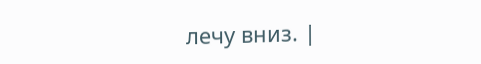лечу вниз. |